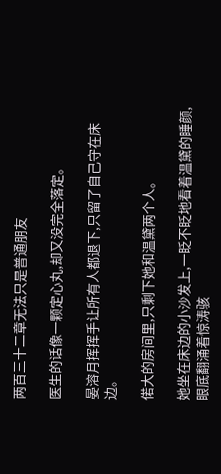两百三十二章无法只是普通朋友

医生的话像一颗定心丸,却又没完全落定。

晏溶月挥挥手让所有人都退下,只留了自己守在床边。

偌大的房间里,只剩下她和温黛两个人。

她坐在床边的小沙发上,一眨不眨地看着温黛的睡颜,眼底翻涌着惊涛骇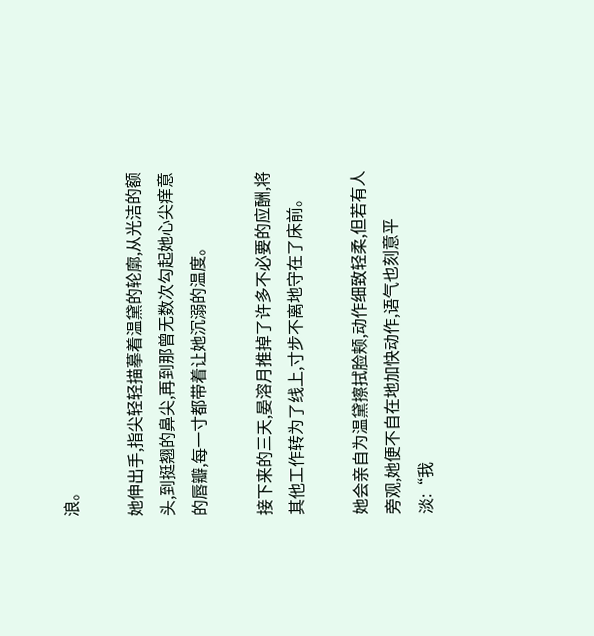浪。

她伸出手,指尖轻轻描摹着温黛的轮廓,从光洁的额头,到挺翘的鼻尖,再到那曾无数次勾起她心尖痒意的唇瓣,每一寸都带着让她沉溺的温度。

接下来的三天,晏溶月推掉了许多不必要的应酬,将其他工作转为了线上,寸步不离地守在了床前。

她会亲自为温黛擦拭脸颊,动作细致轻柔,但若有人旁观,她便不自在地加快动作,语气也刻意平淡:“我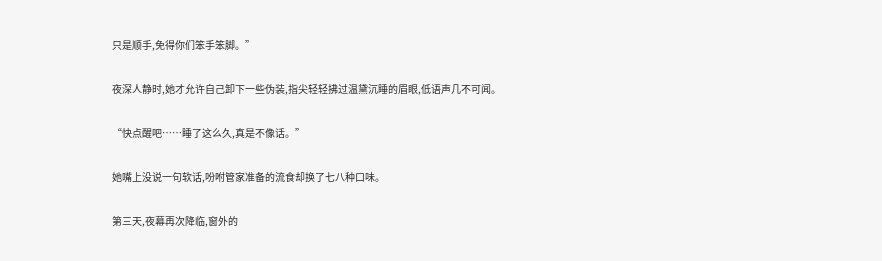只是顺手,免得你们笨手笨脚。”

夜深人静时,她才允许自己卸下一些伪装,指尖轻轻拂过温黛沉睡的眉眼,低语声几不可闻。

“快点醒吧……睡了这么久,真是不像话。”

她嘴上没说一句软话,吩咐管家准备的流食却换了七八种口味。

第三天,夜幕再次降临,窗外的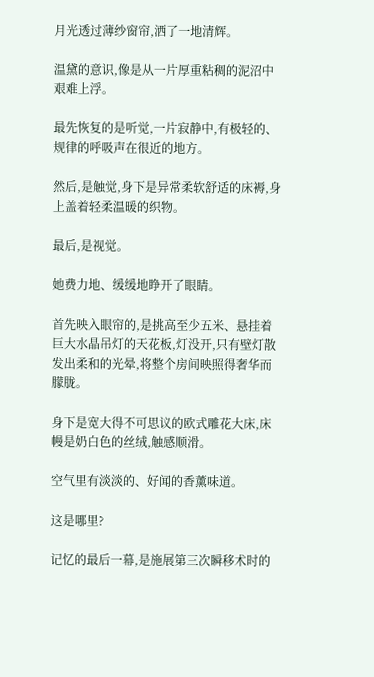月光透过薄纱窗帘,洒了一地清辉。

温黛的意识,像是从一片厚重粘稠的泥沼中艰难上浮。

最先恢复的是听觉,一片寂静中,有极轻的、规律的呼吸声在很近的地方。

然后,是触觉,身下是异常柔软舒适的床褥,身上盖着轻柔温暖的织物。

最后,是视觉。

她费力地、缓缓地睁开了眼睛。

首先映入眼帘的,是挑高至少五米、悬挂着巨大水晶吊灯的天花板,灯没开,只有壁灯散发出柔和的光晕,将整个房间映照得奢华而朦胧。

身下是宽大得不可思议的欧式雕花大床,床幔是奶白色的丝绒,触感顺滑。

空气里有淡淡的、好闻的香薰味道。

这是哪里?

记忆的最后一幕,是施展第三次瞬移术时的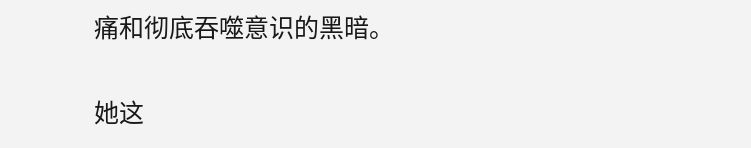痛和彻底吞噬意识的黑暗。

她这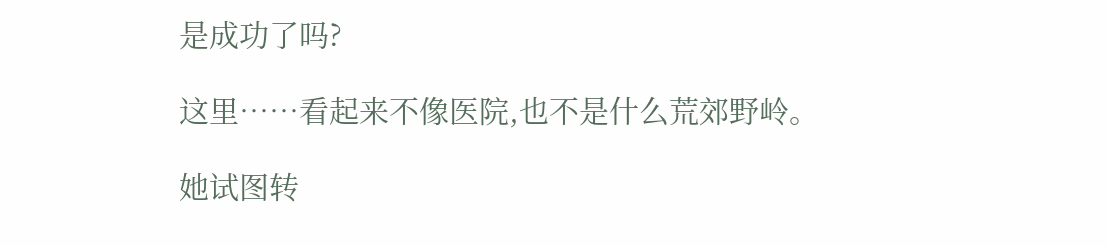是成功了吗?

这里……看起来不像医院,也不是什么荒郊野岭。

她试图转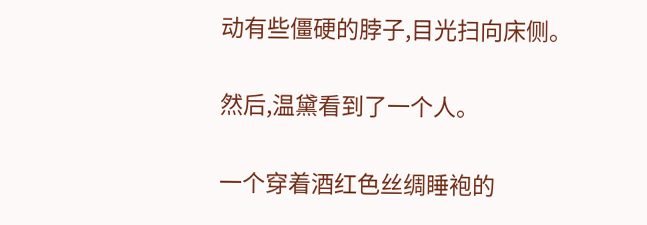动有些僵硬的脖子,目光扫向床侧。

然后,温黛看到了一个人。

一个穿着酒红色丝绸睡袍的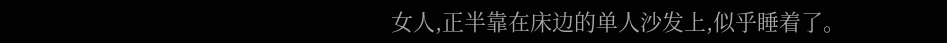女人,正半靠在床边的单人沙发上,似乎睡着了。